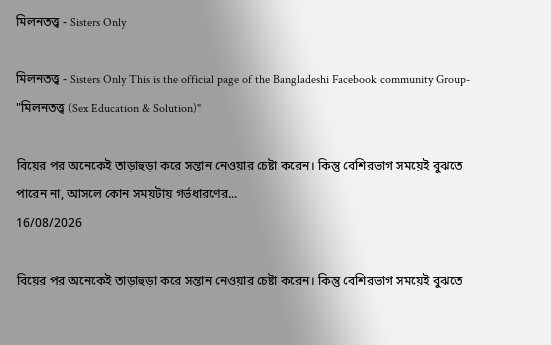মিলনতত্ত্ব - Sisters Only

মিলনতত্ত্ব - Sisters Only This is the official page of the Bangladeshi Facebook community Group- "মিলনতত্ত্ব (Sex Education & Solution)"

বিয়ের পর অনেকেই তাড়াহুড়া করে সন্তান নেওয়ার চেষ্টা করেন। কিন্তু বেশিরভাগ সময়েই বুঝতে পারেন না, আসলে কোন সময়টায় গর্ভধারণের...
16/08/2026

বিয়ের পর অনেকেই তাড়াহুড়া করে সন্তান নেওয়ার চেষ্টা করেন। কিন্তু বেশিরভাগ সময়েই বুঝতে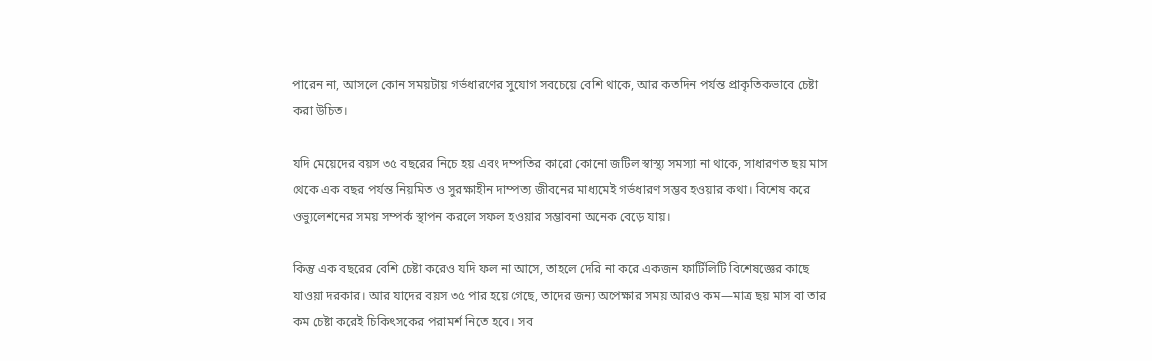পারেন না, আসলে কোন সময়টায় গর্ভধারণের সুযোগ সবচেয়ে বেশি থাকে, আর কতদিন পর্যন্ত প্রাকৃতিকভাবে চেষ্টা করা উচিত।

যদি মেয়েদের বয়স ৩৫ বছরের নিচে হয় এবং দম্পতির কারো কোনো জটিল স্বাস্থ্য সমস্যা না থাকে, সাধারণত ছয় মাস থেকে এক বছর পর্যন্ত নিয়মিত ও সুরক্ষাহীন দাম্পত্য জীবনের মাধ্যমেই গর্ভধারণ সম্ভব হওয়ার কথা। বিশেষ করে ওভ্যুলেশনের সময় সম্পর্ক স্থাপন করলে সফল হওয়ার সম্ভাবনা অনেক বেড়ে যায়।

কিন্তু এক বছরের বেশি চেষ্টা করেও যদি ফল না আসে, তাহলে দেরি না করে একজন ফার্টিলিটি বিশেষজ্ঞের কাছে যাওয়া দরকার। আর যাদের বয়স ৩৫ পার হয়ে গেছে, তাদের জন্য অপেক্ষার সময় আরও কম—মাত্র ছয় মাস বা তার কম চেষ্টা করেই চিকিৎসকের পরামর্শ নিতে হবে। সব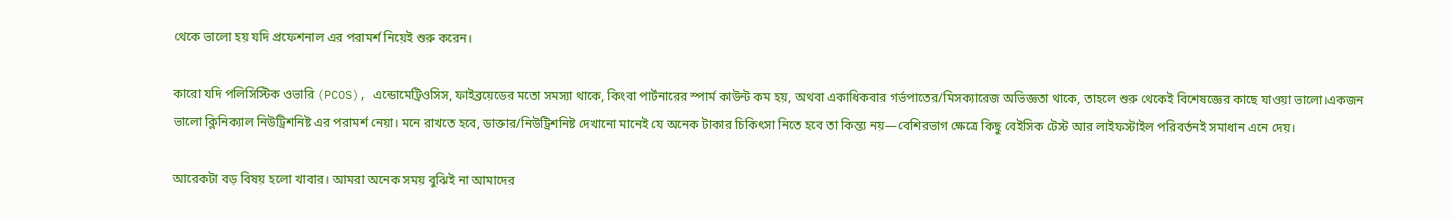থেকে ভালো হয় যদি প্রফেশনাল এর পরামর্শ নিয়েই শুরু করেন।

কারো যদি পলিসিস্টিক ওভারি (PCOS), এন্ডোমেট্রিওসিস, ফাইব্রয়েডের মতো সমস্যা থাকে, কিংবা পার্টনারের স্পার্ম কাউন্ট কম হয়, অথবা একাধিকবার গর্ভপাতের/মিসক্যারেজ অভিজ্ঞতা থাকে, তাহলে শুরু থেকেই বিশেষজ্ঞের কাছে যাওয়া ভালো।একজন ভালো ক্লিনিক্যাল নিউট্রিশনিষ্ট এর পরামর্শ নেয়া। মনে রাখতে হবে, ডাক্তার/নিউট্রিশনিষ্ট দেখানো মানেই যে অনেক টাকার চিকিৎসা নিতে হবে তা কিন্ত্য নয়—বেশিরভাগ ক্ষেত্রে কিছু বেইসিক টেস্ট আর লাইফস্টাইল পরিবর্তনই সমাধান এনে দেয়।

আরেকটা বড় বিষয় হলো খাবার। আমরা অনেক সময় বুঝিই না আমাদের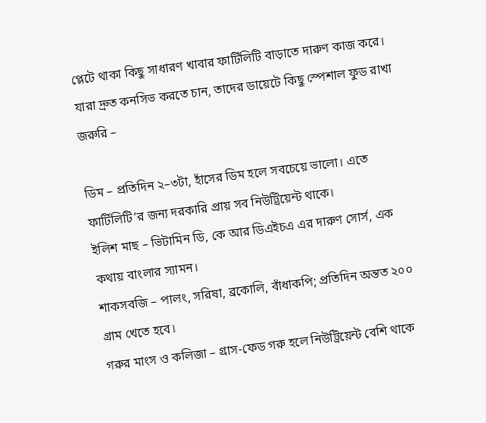প্লেটে থাকা কিছু সাধারণ খাবার ফার্টিলিটি বাড়াতে দারুণ কাজ করে। যারা দ্রুত কনসিভ করতে চান, তাদের ডায়েটে কিছু স্পেশাল ফুড রাখা জরুরি –

ডিম – প্রতিদিন ২–৩টা, হাঁসের ডিম হলে সবচেয়ে ভালো। এতে ফার্টিলিটি’র জন্য দরকারি প্রায় সব নিউট্রিয়েন্ট থাকে।
ইলিশ মাছ – ভিটামিন ডি, কে আর ডিএইচএ এর দারুণ সোর্স, এক কথায় বাংলার স্যামন।
শাকসবজি – পালং, সরিষা, ব্রকোলি, বাঁধাকপি; প্রতিদিন অন্তত ২০০ গ্রাম খেতে হবে।
গরুর মাংস ও কলিজা – গ্রাস-ফেড গরু হলে নিউট্রিয়েন্ট বেশি থাকে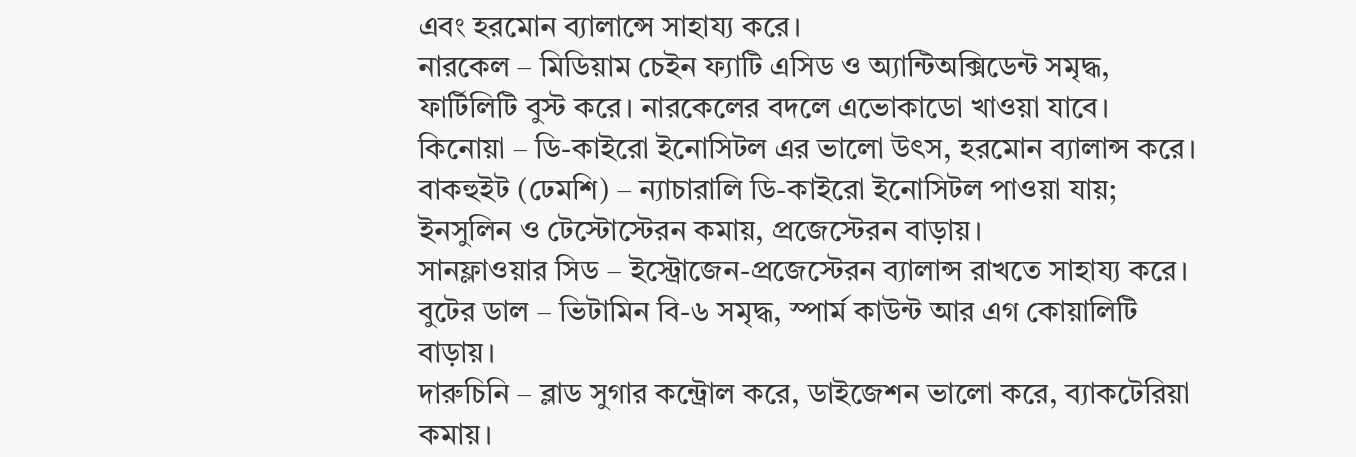এবং হরমোন ব্যালান্সে সাহায্য করে।
নারকেল – মিডিয়াম চেইন ফ্যাটি এসিড ও অ্যান্টিঅক্সিডেন্ট সমৃদ্ধ, ফার্টিলিটি বুস্ট করে। নারকেলের বদলে এভোকাডো খাওয়া যাবে।
কিনোয়া – ডি-কাইরো ইনোসিটল এর ভালো উৎস, হরমোন ব্যালান্স করে।
বাকহুইট (ঢেমশি) – ন্যাচারালি ডি-কাইরো ইনোসিটল পাওয়া যায়; ইনসুলিন ও টেস্টোস্টেরন কমায়, প্রজেস্টেরন বাড়ায়।
সানফ্লাওয়ার সিড – ইস্ট্রোজেন-প্রজেস্টেরন ব্যালান্স রাখতে সাহায্য করে।
বুটের ডাল – ভিটামিন বি-৬ সমৃদ্ধ, স্পার্ম কাউন্ট আর এগ কোয়ালিটি বাড়ায়।
দারুচিনি – ব্লাড সুগার কন্ট্রোল করে, ডাইজেশন ভালো করে, ব্যাকটেরিয়া কমায়।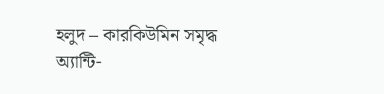হলুদ – কারকিউমিন সমৃদ্ধ অ্যান্টি-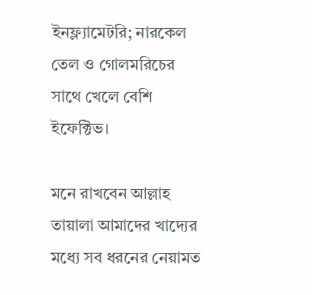ইনফ্ল্যামেটরি; নারকেল তেল ও গোলমরিচের সাথে খেলে বেশি ইফেক্টিভ।

মনে রাখবেন আল্লাহ তায়ালা আমাদের খাদ্যের মধ্যে সব ধরনের নেয়ামত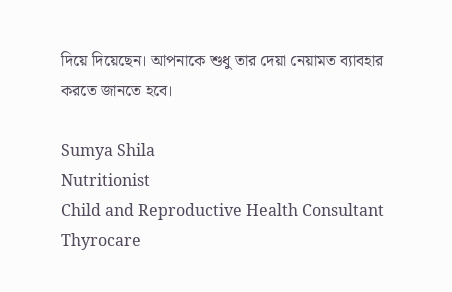দিয়ে দিয়েছেন। আপনাকে শুধু তার দেয়া নেয়ামত ব্যাবহার করতে জানতে হবে।

Sumya Shila
Nutritionist
Child and Reproductive Health Consultant
Thyrocare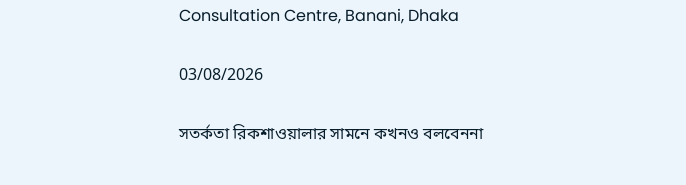Consultation Centre, Banani, Dhaka

03/08/2026

সতর্কতা রিকশাওয়ালার সামনে কখনও বলবেননা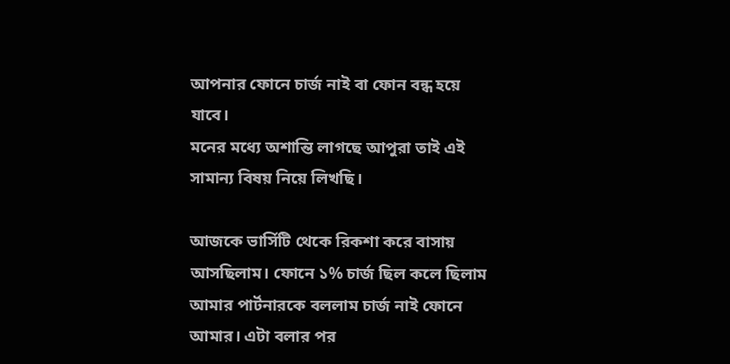আপনার ফোনে চার্জ নাই বা ফোন বন্ধ হয়ে যাবে।
মনের মধ্যে অশান্তি লাগছে আপুরা তাই এই সামান্য বিষয় নিয়ে লিখছি।

আজকে ভার্সিটি থেকে রিকশা করে বাসায় আসছিলাম। ফোনে ১% চার্জ ছিল কলে ছিলাম আমার পার্টনারকে বললাম চার্জ নাই ফোনে আমার। এটা বলার পর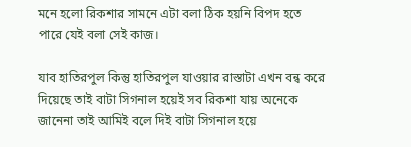মনে হলো রিকশার সামনে এটা বলা ঠিক হয়নি বিপদ হতে পারে যেই বলা সেই কাজ।

যাব হাতিরপুল কিন্তু হাতিরপুল যাওয়ার রাস্তাটা এখন বন্ধ করে দিয়েছে তাই বাটা সিগনাল হয়েই সব রিকশা যায় অনেকে জানেনা তাই আমিই বলে দিই বাটা সিগনাল হয়ে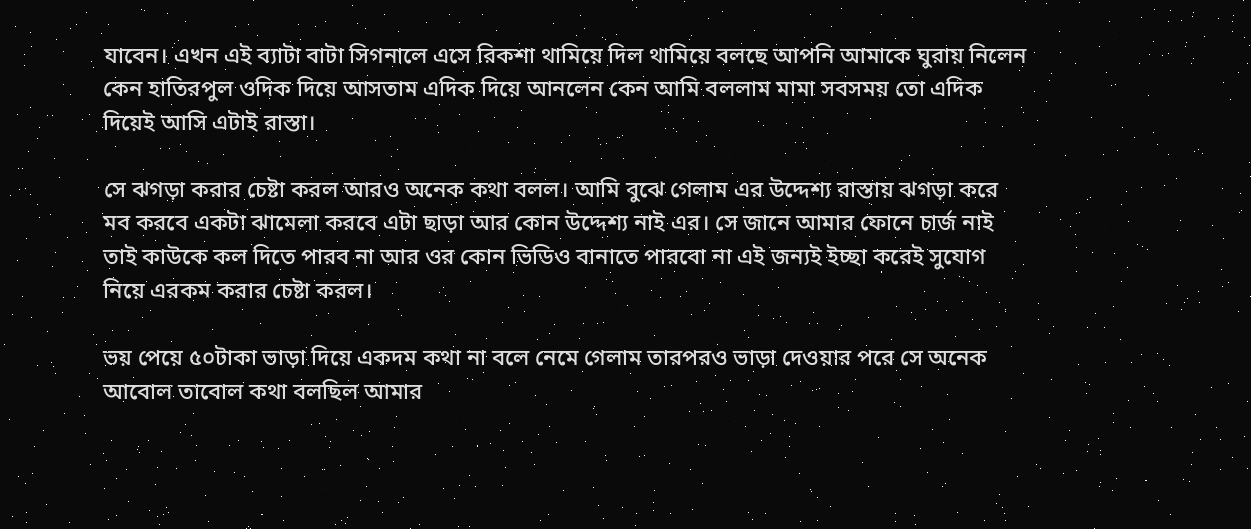যাবেন। এখন এই ব্যাটা বাটা সিগনালে এসে রিকশা থামিয়ে দিল থামিয়ে বলছে আপনি আমাকে ঘুরায় নিলেন কেন হাতিরপুল ওদিক দিয়ে আসতাম এদিক দিয়ে আনলেন কেন আমি বললাম মামা সবসময় তো এদিক দিয়েই আসি এটাই রাস্তা।

সে ঝগড়া করার চেষ্টা করল আরও অনেক কথা বলল। আমি বুঝে গেলাম এর উদ্দেশ্য রাস্তায় ঝগড়া করে মব করবে একটা ঝামেলা করবে এটা ছাড়া আর কোন উদ্দেশ্য নাই এর। সে জানে আমার ফোনে চার্জ নাই তাই কাউকে কল দিতে পারব না আর ওর কোন ভিডিও বানাতে পারবো না এই জন্যই ইচ্ছা করেই সুযোগ নিয়ে এরকম করার চেষ্টা করল।

ভয় পেয়ে ৫০টাকা ভাড়া দিয়ে একদম কথা না বলে নেমে গেলাম তারপরও ভাড়া দেওয়ার পরে সে অনেক আবোল তাবোল কথা বলছিল আমার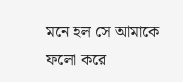মনে হল সে আমাকে ফলো করে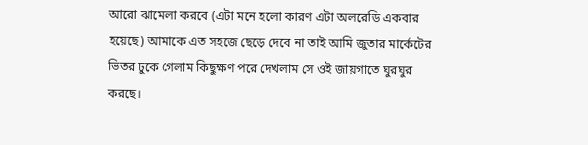আরো ঝামেলা করবে (এটা মনে হলো কারণ এটা অলরেডি একবার হয়েছে) আমাকে এত সহজে ছেড়ে দেবে না তাই আমি জুতার মার্কেটের ভিতর ঢুকে গেলাম কিছুক্ষণ পরে দেখলাম সে ওই জায়গাতে ঘুরঘুর করছে।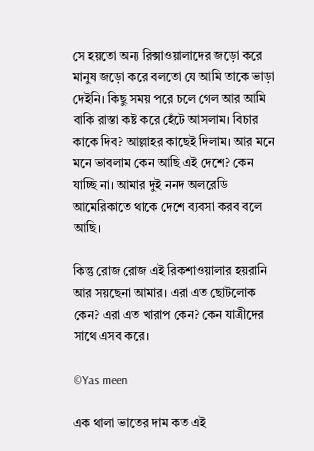সে হয়তো অন্য রিক্সাওয়ালাদের জড়ো করে মানুষ জড়ো করে বলতো যে আমি তাকে ভাড়া দেইনি। কিছু সময় পরে চলে গেল আর আমি বাকি রাস্তা কষ্ট করে হেঁটে আসলাম। বিচার কাকে দিব? আল্লাহর কাছেই দিলাম। আর মনে মনে ভাবলাম কেন আছি এই দেশে? কেন যাচ্ছি না। আমার দুই ননদ অলরেডি আমেরিকাতে থাকে দেশে ব্যবসা করব বলে আছি।

কিন্তু রোজ রোজ এই রিকশাওয়ালার হয়রানি আর সয়ছেনা আমার। এরা এত ছোটলোক কেন? এরা এত খারাপ কেন? কেন যাত্রীদের সাথে এসব করে।

©Yas meen

এক থালা ভাতের দাম কত এই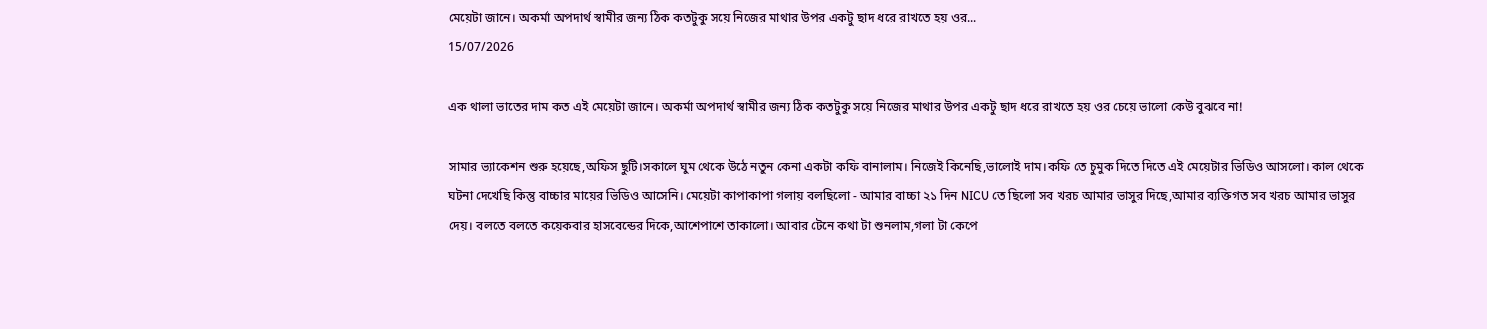মেয়েটা জানে। অকর্মা অপদার্থ স্বামীর জন্য ঠিক কতটুকু সয়ে নিজের মাথার উপর একটু ছাদ ধরে রাখতে হয় ওর...
15/07/2026

এক থালা ভাতের দাম কত এই মেয়েটা জানে। অকর্মা অপদার্থ স্বামীর জন্য ঠিক কতটুকু সয়ে নিজের মাথার উপর একটু ছাদ ধরে রাখতে হয় ওর চেয়ে ভালো কেউ বুঝবে না!

সামার ভ্যাকেশন শুরু হয়েছে,অফিস ছুটি।সকালে ঘুম থেকে উঠে নতুন কেনা একটা কফি বানালাম। নিজেই কিনেছি,ভালোই দাম।কফি তে চুমুক দিতে দিতে এই মেয়েটার ভিডিও আসলো। কাল থেকে ঘটনা দেখেছি কিন্তু বাচ্চার মায়ের ভিডিও আসেনি। মেয়েটা কাপাকাপা গলায় বলছিলো - আমার বাচ্চা ২১ দিন NICU তে ছিলো সব খরচ আমার ভাসুর দিছে,আমার ব্যক্তিগত সব খরচ আমার ভাসুর দেয়। বলতে বলতে কয়েকবার হাসবেন্ডের দিকে,আশেপাশে তাকালো। আবার টেনে কথা টা শুনলাম,গলা টা কেপে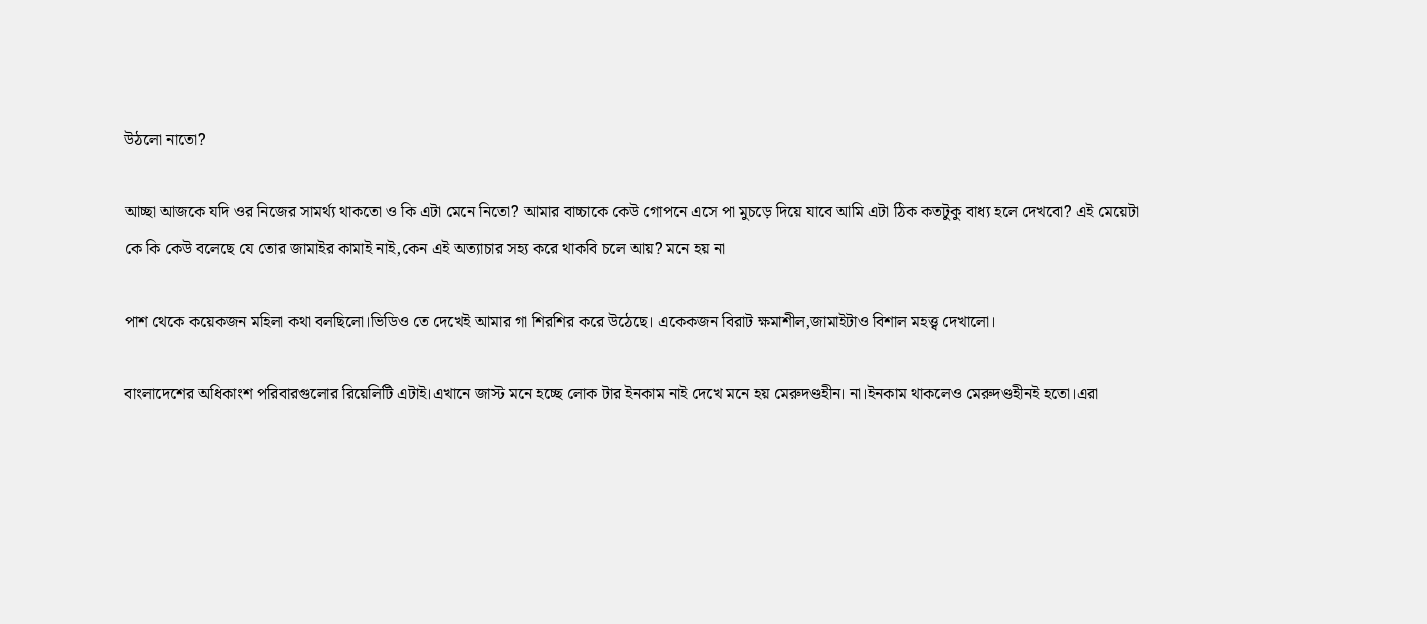উঠলো নাতো?

আচ্ছা আজকে যদি ওর নিজের সামর্থ্য থাকতো ও কি এটা মেনে নিতো? আমার বাচ্চাকে কেউ গোপনে এসে পা মুচড়ে দিয়ে যাবে আমি এটা ঠিক কতটুকু বাধ্য হলে দেখবো? এই মেয়েটা কে কি কেউ বলেছে যে তোর জামাইর কামাই নাই,কেন এই অত্যাচার সহ্য করে থাকবি চলে আয়? মনে হয় না

পাশ থেকে কয়েকজন মহিলা কথা বলছিলো।ভিডিও তে দেখেই আমার গা শিরশির করে উঠেছে। একেকজন বিরাট ক্ষমাশীল,জামাইটাও বিশাল মহত্ত্ব দেখালো।

বাংলাদেশের অধিকাংশ পরিবারগুলোর রিয়েলিটি এটাই।এখানে জাস্ট মনে হচ্ছে লোক টার ইনকাম নাই দেখে মনে হয় মেরুদণ্ডহীন। না।ইনকাম থাকলেও মেরুদণ্ডহীনই হতো।এরা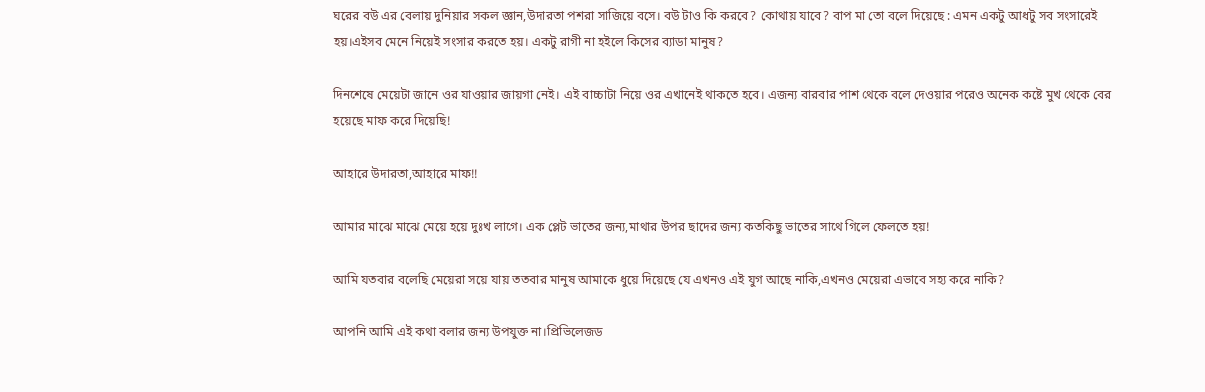ঘরের বউ এর বেলায় দুনিয়ার সকল জ্ঞান,উদারতা পশরা সাজিয়ে বসে। বউ টাও কি করবে? কোথায় যাবে? বাপ মা তো বলে দিয়েছে : এমন একটু আধটু সব সংসারেই হয়।এইসব মেনে নিয়েই সংসার করতে হয়। একটু রাগী না হইলে কিসের ব্যাডা মানুষ?

দিনশেষে মেয়েটা জানে ওর যাওয়ার জায়গা নেই। এই বাচ্চাটা নিয়ে ওর এখানেই থাকতে হবে। এজন্য বারবার পাশ থেকে বলে দেওয়ার পরেও অনেক কষ্টে মুখ থেকে বের হয়েছে মাফ করে দিয়েছি!

আহারে উদারতা,আহারে মাফ!!

আমার মাঝে মাঝে মেয়ে হয়ে দুঃখ লাগে। এক প্লেট ভাতের জন্য,মাথার উপর ছাদের জন্য কতকিছু ভাতের সাথে গিলে ফেলতে হয়!

আমি যতবার বলেছি মেয়েরা সয়ে যায় ততবার মানুষ আমাকে ধুয়ে দিয়েছে যে এখনও এই যুগ আছে নাকি,এখনও মেয়েরা এভাবে সহ্য করে নাকি?

আপনি আমি এই কথা বলার জন্য উপযুক্ত না।প্রিভিলেজড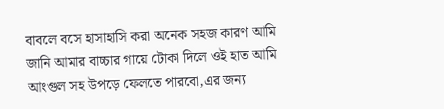বাবলে বসে হাসাহাসি করা অনেক সহজ কারণ আমি জানি আমার বাচ্চার গায়ে টোকা দিলে ওই হাত আমি আংগুল সহ উপড়ে ফেলতে পারবো,এর জন্য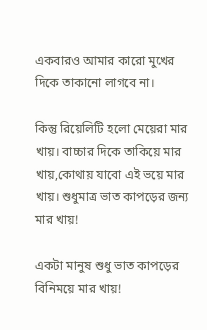একবারও আমার কারো মুখের দিকে তাকানো লাগবে না।

কিন্তু রিয়েলিটি হলো মেয়েরা মার খায়। বাচ্চার দিকে তাকিয়ে মার খায়,কোথায় যাবো এই ভয়ে মার খায়। শুধুমাত্র ভাত কাপড়ের জন্য মার খায়!

একটা মানুষ শুধু ভাত কাপড়ের বিনিময়ে মার খায়!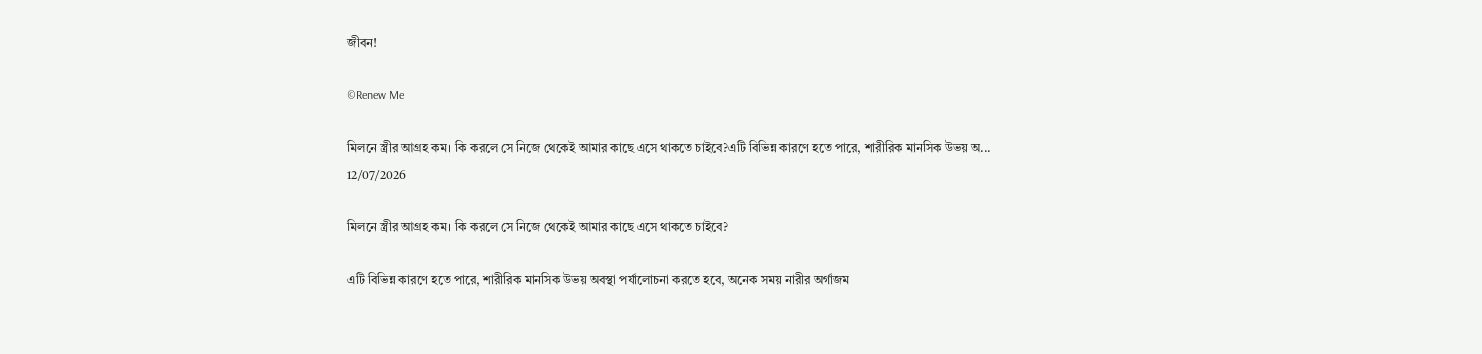জীবন!

©Renew Me

মিলনে স্ত্রীর আগ্রহ কম। কি করলে সে নিজে থেকেই আমার কাছে এসে থাকতে চাইবে?এটি বিভিন্ন কারণে হতে পারে, শারীরিক মানসিক উভয় অ...
12/07/2026

মিলনে স্ত্রীর আগ্রহ কম। কি করলে সে নিজে থেকেই আমার কাছে এসে থাকতে চাইবে?

এটি বিভিন্ন কারণে হতে পারে, শারীরিক মানসিক উভয় অবস্থা পর্যালোচনা করতে হবে, অনেক সময় নারীর অর্গাজম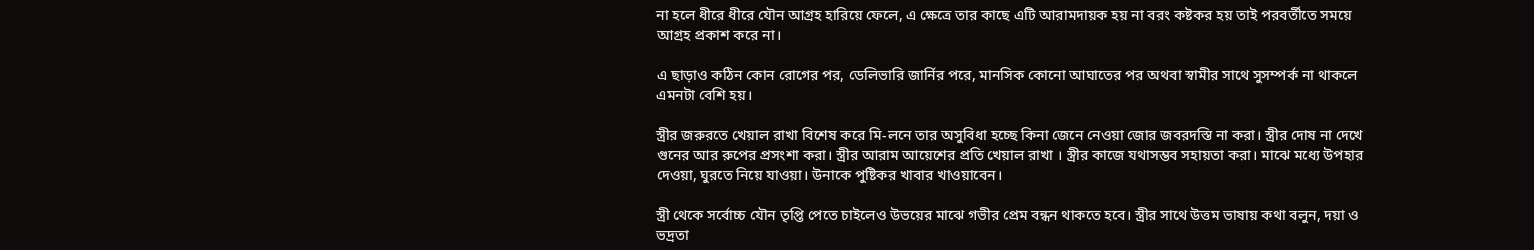না হলে ধীরে ধীরে যৌন আগ্রহ হারিয়ে ফেলে, এ ক্ষেত্রে তার কাছে এটি আরামদায়ক হয় না বরং কষ্টকর হয় তাই পরবর্তীতে সময়ে আগ্রহ প্রকাশ করে না।

এ ছাড়াও কঠিন কোন রোগের পর, ডেলিভারি জার্নির পরে, মানসিক কোনো আঘাতের পর অথবা স্বামীর সাথে সুসম্পর্ক না থাকলে এমনটা বেশি হয়।

স্ত্রীর জরুরতে খেয়াল রাখা বিশেষ করে মি-লনে তার অসুবিধা হচ্ছে কিনা জেনে নেওয়া জোর জবরদস্তি না করা। স্ত্রীর দোষ না দেখে গুনের আর রুপের প্রসংশা করা। স্ত্রীর আরাম আয়েশের প্রতি খেয়াল রাখা । স্ত্রীর কাজে যথাসম্ভব সহায়তা করা। মাঝে মধ্যে উপহার দেওয়া, ঘুরতে নিয়ে যাওয়া। উনাকে পুষ্টিকর খাবার খাওয়াবেন।

স্ত্রী থেকে সর্বোচ্চ যৌন তৃপ্তি পেতে চাইলেও উভয়ের মাঝে গভীর প্রেম বন্ধন থাকতে হবে। স্ত্রীর সাথে উত্তম ভাষায় কথা বলুন, দয়া ও ভদ্রতা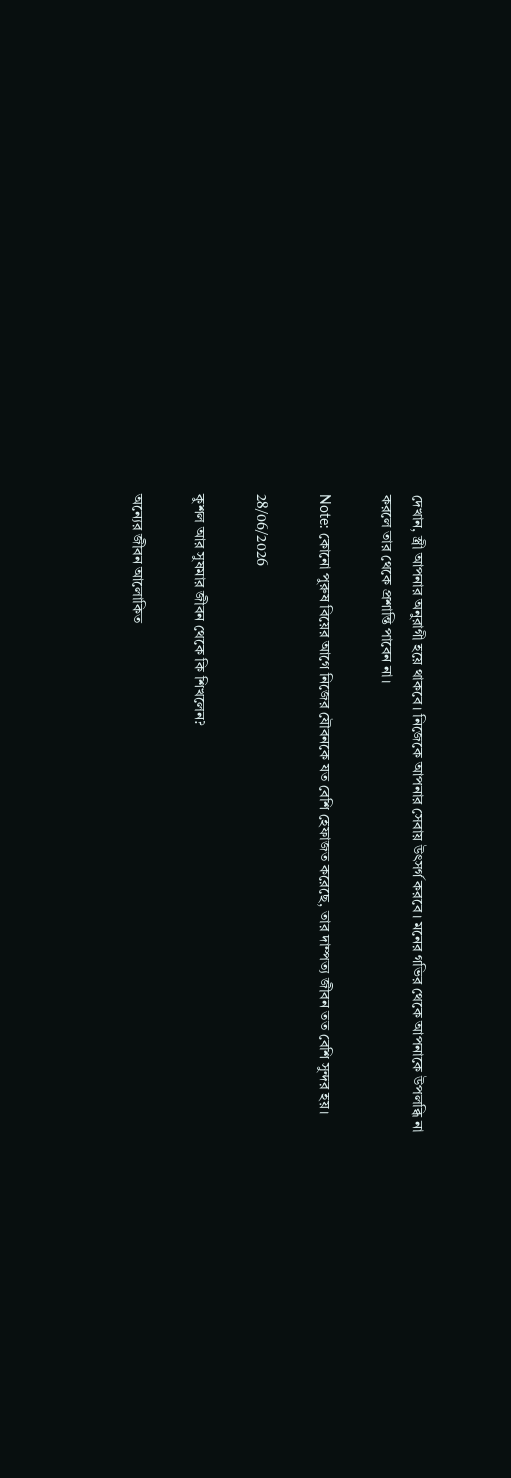দেখান, স্ত্রী আপনার অনুরাগী হয়ে থাকবে। নিজেকে আপনার সেবায় উৎসর্গ করবে। মনের গভির থেকে আপনাকে উপলব্ধি না করলে তার থেকে প্রশান্তি পাবেন না।

Note: কোনো পুরুষ বিয়ের আগে নিজের যৌবনকে যত বেশি হেফাজত করেছে, তার দাম্পত্য জীবন তত বেশি সুন্দর হয়।

28/06/2026

কুশল আর সুষমার জীবন থেকে কি শিখলেন?

অন্যের জীবন আলোকিত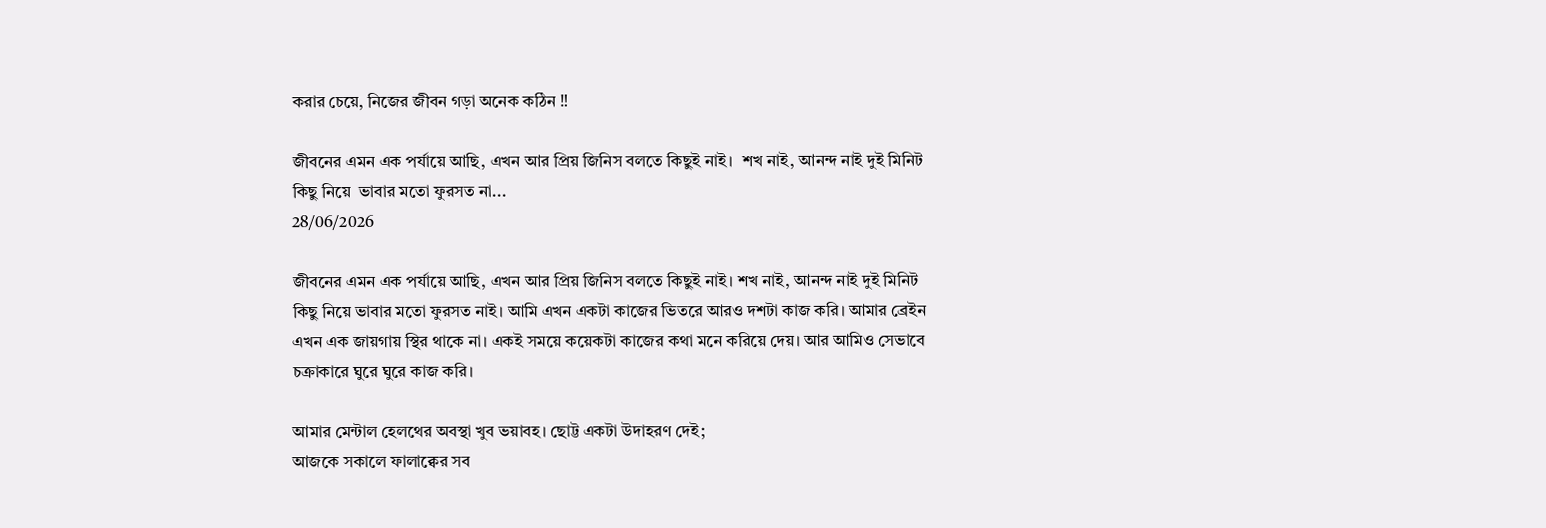করার চেয়ে, নিজের জীবন গড়া অনেক কঠিন ‼

জীবনের এমন এক পর্যায়ে আছি, এখন আর প্রিয় জিনিস বলতে কিছুই নাই।  শখ নাই, আনন্দ নাই দুই মিনিট কিছু নিয়ে  ভাবার মতো ফুরসত না...
28/06/2026

জীবনের এমন এক পর্যায়ে আছি, এখন আর প্রিয় জিনিস বলতে কিছুই নাই। শখ নাই, আনন্দ নাই দুই মিনিট কিছু নিয়ে ভাবার মতো ফুরসত নাই। আমি এখন একটা কাজের ভিতরে আরও দশটা কাজ করি। আমার ব্রেইন এখন এক জায়গায় স্থির থাকে না। একই সময়ে কয়েকটা কাজের কথা মনে করিয়ে দেয়। আর আমিও সেভাবে চক্রাকারে ঘুরে ঘুরে কাজ করি।

আমার মেন্টাল হেলথের অবস্থা খুব ভয়াবহ। ছোট্ট একটা উদাহরণ দেই;
আজকে সকালে ফালাক্বের সব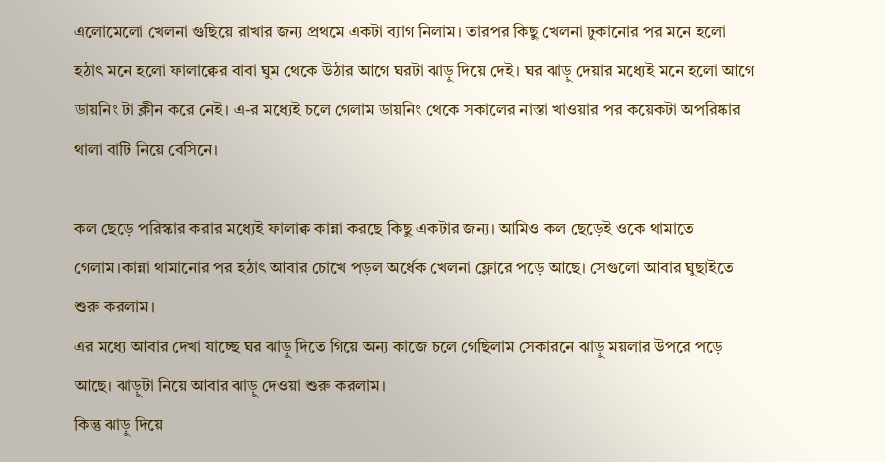এলোমেলো খেলনা গুছিয়ে রাখার জন্য প্রথমে একটা ব্যাগ নিলাম। তারপর কিছু খেলনা ঢুকানোর পর মনে হলো হঠাৎ মনে হলো ফালাক্বের বাবা ঘুম থেকে উঠার আগে ঘরটা ঝাড়ু দিয়ে দেই। ঘর ঝাড়ু দেয়ার মধ্যেই মনে হলো আগে ডায়নিং টা ক্লীন করে নেই। এ-র মধ্যেই চলে গেলাম ডায়নিং থেকে সকালের নাস্তা খাওয়ার পর কয়েকটা অপরিষ্কার থালা বাটি নিয়ে বেসিনে।

কল ছেড়ে পরিস্কার করার মধ্যেই ফালাক্ব কান্না করছে কিছু একটার জন্য। আমিও কল ছেড়েই ওকে থামাতে গেলাম।কান্না থামানোর পর হঠাৎ আবার চোখে পড়ল অর্ধেক খেলনা ফ্লোরে পড়ে আছে। সেগুলো আবার ঘুছাইতে শুরু করলাম।
এর মধ্যে আবার দেখা যাচ্ছে ঘর ঝাড়ু দিতে গিয়ে অন্য কাজে চলে গেছিলাম সেকারনে ঝাড়ু ময়লার উপরে পড়ে আছে। ঝাড়ুটা নিয়ে আবার ঝাড়ু দেওয়া শুরু করলাম।
কিন্তু ঝাড়ু দিয়ে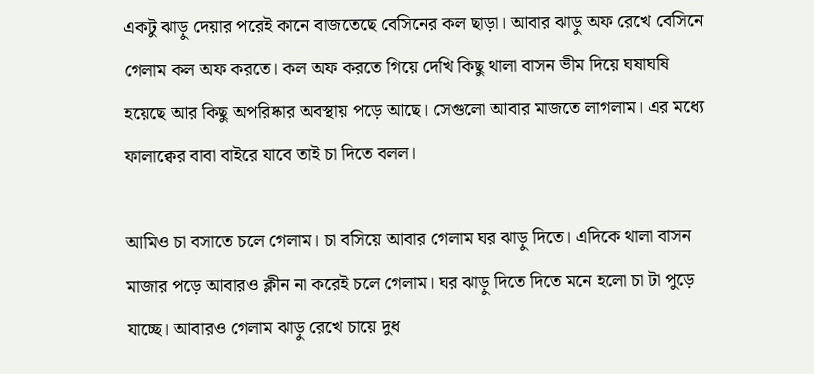একটু ঝাড়ু দেয়ার পরেই কানে বাজতেছে বেসিনের কল ছাড়া। আবার ঝাড়ু অফ রেখে বেসিনে গেলাম কল অফ করতে। কল অফ করতে গিয়ে দেখি কিছু থালা বাসন ভীম দিয়ে ঘষাঘষি হয়েছে আর কিছু অপরিষ্কার অবস্থায় পড়ে আছে। সেগুলো আবার মাজতে লাগলাম। এর মধ্যে ফালাক্বের বাবা বাইরে যাবে তাই চা দিতে বলল।

আমিও চা বসাতে চলে গেলাম। চা বসিয়ে আবার গেলাম ঘর ঝাড়ু দিতে। এদিকে থালা বাসন মাজার পড়ে আবারও ক্লীন না করেই চলে গেলাম। ঘর ঝাড়ু দিতে দিতে মনে হলো চা টা পুড়ে যাচ্ছে। আবারও গেলাম ঝাড়ু রেখে চায়ে দুধ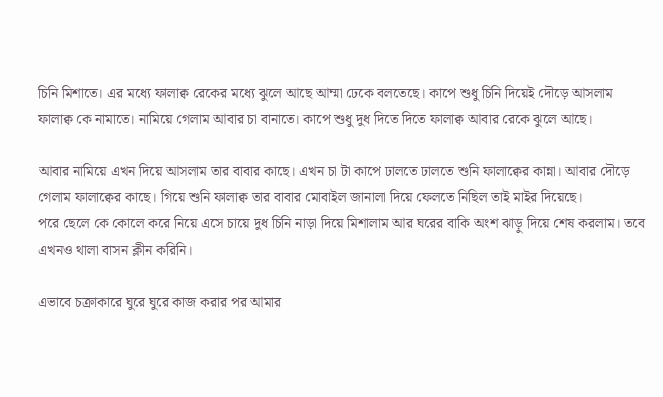চিনি মিশাতে। এর মধ্যে ফালাক্ব রেকের মধ্যে ঝুলে আছে আম্মা ঢেকে বলতেছে। কাপে শুধু চিনি দিয়েই দৌড়ে আসলাম ফালাক্ব কে নামাতে। নামিয়ে গেলাম আবার চা বানাতে। কাপে শুধু দুধ দিতে দিতে ফালাক্ব আবার রেকে ঝুলে আছে।

আবার নামিয়ে এখন দিয়ে আসলাম তার বাবার কাছে। এখন চা টা কাপে ঢালতে ঢালতে শুনি ফালাক্বের কান্না। আবার দৌড়ে গেলাম ফালাক্বের কাছে। গিয়ে শুনি ফালাক্ব তার বাবার মোবাইল জানালা দিয়ে ফেলতে নিছিল তাই মাইর দিয়েছে।
পরে ছেলে কে কোলে করে নিয়ে এসে চায়ে দুধ চিনি নাড়া দিয়ে মিশালাম আর ঘরের বাকি অংশ ঝাড়ু দিয়ে শেষ করলাম। তবে এখনও থালা বাসন ক্লীন করিনি।

এভাবে চক্রাকারে ঘুরে ঘুরে কাজ করার পর আমার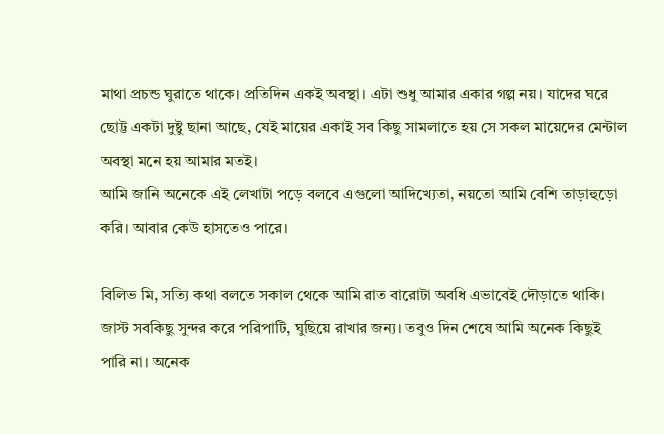মাথা প্রচন্ড ঘুরাতে থাকে। প্রতিদিন একই অবস্থা। এটা শুধু আমার একার গল্প নয়। যাদের ঘরে ছোট্ট একটা দুষ্টু ছানা আছে, যেই মায়ের একাই সব কিছু সামলাতে হয় সে সকল মায়েদের মেন্টাল অবস্থা মনে হয় আমার মতই।
আমি জানি অনেকে এই লেখাটা পড়ে বলবে এগুলো আদিখ্যেতা, নয়তো আমি বেশি তাড়াহুড়ো করি। আবার কেউ হাসতেও পারে।

বিলিভ মি, সত্যি কথা বলতে সকাল থেকে আমি রাত বারোটা অবধি এভাবেই দৌড়াতে থাকি। জাস্ট সবকিছু সুন্দর করে পরিপাটি, ঘুছিয়ে রাখার জন্য। তবুও দিন শেষে আমি অনেক কিছুই পারি না। অনেক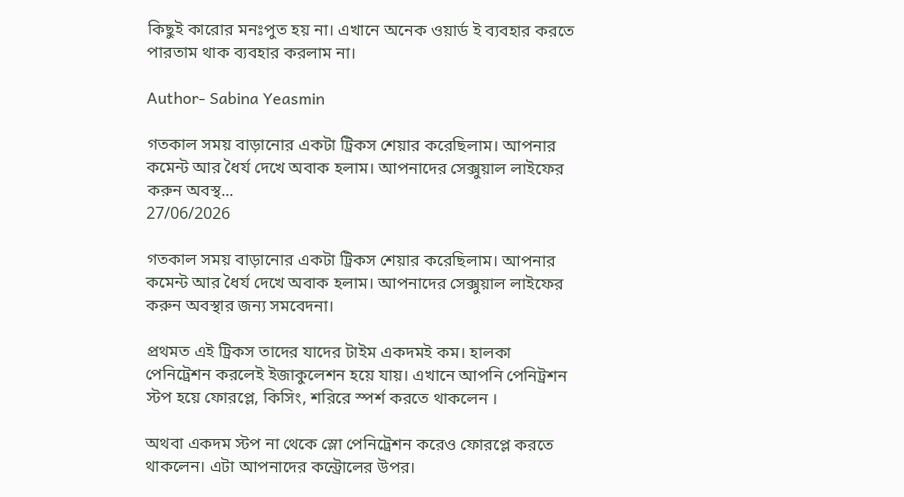কিছুই কারোর মনঃপুত হয় না। এখানে অনেক ওয়ার্ড ই ব্যবহার করতে পারতাম থাক ব্যবহার করলাম না।

Author- Sabina Yeasmin

গতকাল সময় বাড়ানোর একটা ট্রিকস শেয়ার করেছিলাম। আপনার কমেন্ট আর ধৈর্য দেখে অবাক হলাম। আপনাদের সেক্সুয়াল লাইফের করুন অবস্থ...
27/06/2026

গতকাল সময় বাড়ানোর একটা ট্রিকস শেয়ার করেছিলাম। আপনার কমেন্ট আর ধৈর্য দেখে অবাক হলাম। আপনাদের সেক্সুয়াল লাইফের করুন অবস্থার জন্য সমবেদনা।

প্রথমত এই ট্রিকস তাদের যাদের টাইম একদমই কম। হালকা পেনিট্রেশন করলেই ইজাকুলেশন হয়ে যায়। এখানে আপনি পেনিট্রশন স্টপ হয়ে ফোরপ্লে, কিসিং, শরিরে স্পর্শ করতে থাকলেন ।

অথবা একদম স্টপ না থেকে স্লো পেনিট্রেশন করেও ফোরপ্লে করতে থাকলেন। এটা আপনাদের কন্ট্রোলের উপর।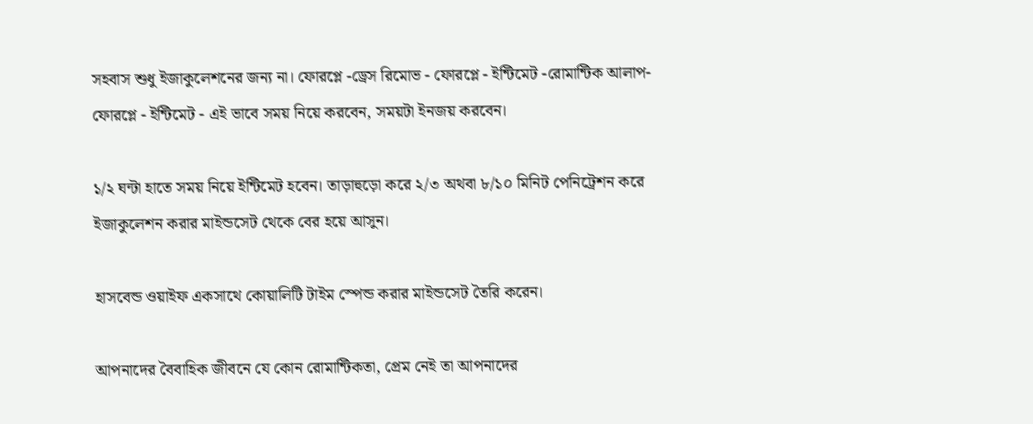সহবাস শুধু ইজাকুলেশনের জন্য না। ফোরপ্লে -ড্রেস রিমোভ - ফোরপ্লে - ইন্টিমেট -রোমান্টিক আলাপ- ফোরপ্লে - ইন্টিমেট - এই ভাবে সময় নিয়ে করবেন, সময়টা ইনজয় করবেন।

১/২ ঘন্টা হাতে সময় নিয়ে ইন্টিমেট হবেন। তাড়াহুড়ো করে ২/৩ অথবা ৮/১০ মিনিট পেনিট্রেশন করে ইজাকুলেশন করার মাইন্ডসেট থেকে বের হয়ে আসুন।

হাসবেন্ড ওয়াইফ একসাথে কোয়ালিটি টাইম স্পেন্ড করার মাইন্ডসেট তৈরি করেন।

আপনাদের বৈবাহিক জীবনে যে কোন রোমান্টিকতা, প্রেম নেই তা আপনাদের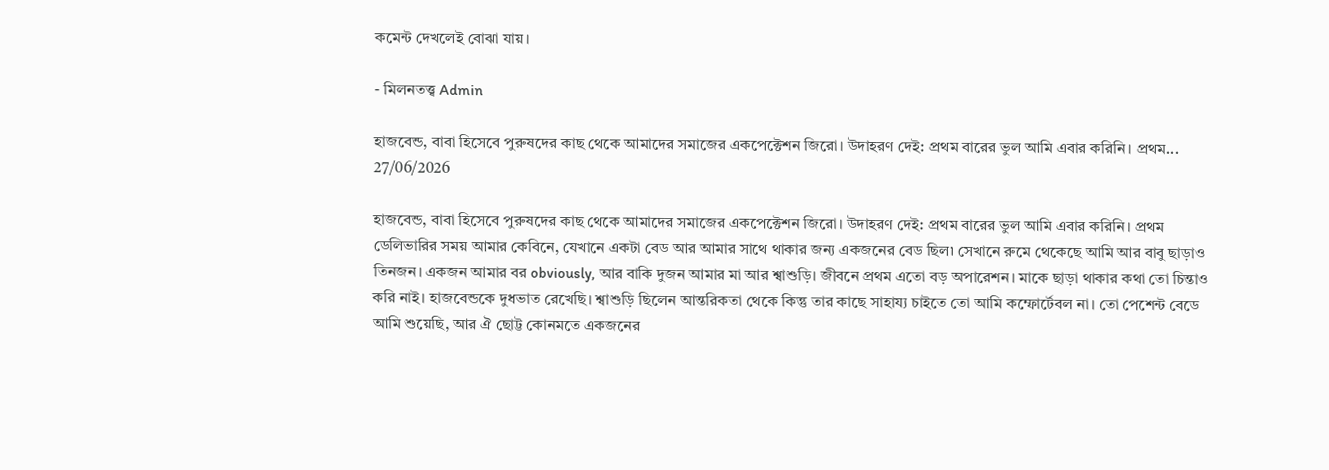কমেন্ট দেখলেই বোঝা যায়।

- মিলনতত্ত্ব Admin

হাজবেন্ড, বাবা হিসেবে পুরুষদের কাছ থেকে আমাদের সমাজের একপেক্টেশন জিরো। উদাহরণ দেই: প্রথম বারের ভুল আমি এবার করিনি। প্রথম...
27/06/2026

হাজবেন্ড, বাবা হিসেবে পুরুষদের কাছ থেকে আমাদের সমাজের একপেক্টেশন জিরো। উদাহরণ দেই: প্রথম বারের ভুল আমি এবার করিনি। প্রথম ডেলিভারির সময় আমার কেবিনে, যেখানে একটা বেড আর আমার সাথে থাকার জন্য একজনের বেড ছিল৷ সেখানে রুমে থেকেছে আমি আর বাবু ছাড়াও তিনজন। একজন আমার বর obviously, আর বাকি দুজন আমার মা আর শ্বাশুড়ি। জীবনে প্রথম এতো বড় অপারেশন। মাকে ছাড়া থাকার কথা তো চিন্তাও করি নাই। হাজবেন্ডকে দুধভাত রেখেছি। শ্বাশুড়ি ছিলেন আন্তরিকতা থেকে কিন্তু তার কাছে সাহায্য চাইতে তো আমি কম্ফোর্টেবল না। তো পেশেন্ট বেডে আমি শুয়েছি, আর ঐ ছোট্ট কোনমতে একজনের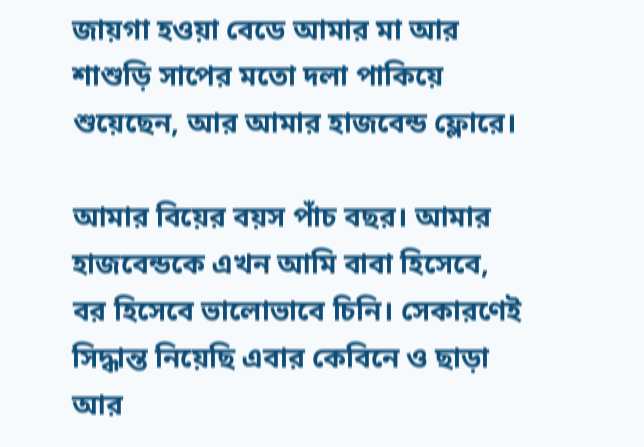জায়গা হওয়া বেডে আমার মা আর শাশুড়ি সাপের মতো দলা পাকিয়ে শুয়েছেন, আর আমার হাজবেন্ড ফ্লোরে।

আমার বিয়ের বয়স পাঁচ বছর। আমার হাজবেন্ডকে এখন আমি বাবা হিসেবে, বর হিসেবে ভালোভাবে চিনি। সেকারণেই সিদ্ধান্ত নিয়েছি এবার কেবিনে ও ছাড়া আর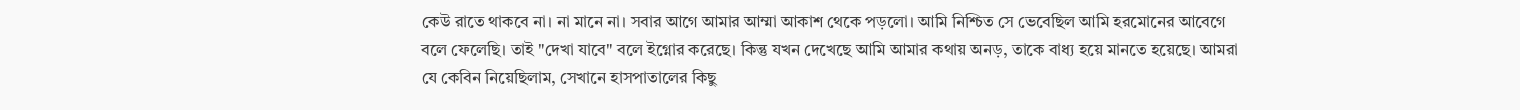কেউ রাতে থাকবে না। না মানে না। সবার আগে আমার আম্মা আকাশ থেকে পড়লো। আমি নিশ্চিত সে ভেবেছিল আমি হরমোনের আবেগে বলে ফেলেছি। তাই "দেখা যাবে" বলে ইগ্নোর করেছে। কিন্তু যখন দেখেছে আমি আমার কথায় অনড়, তাকে বাধ্য হয়ে মানতে হয়েছে। আমরা যে কেবিন নিয়েছিলাম, সেখানে হাসপাতালের কিছু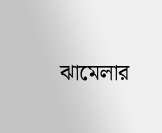ঝামেলার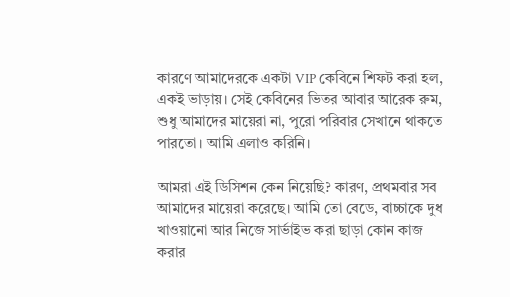কারণে আমাদেরকে একটা VIP কেবিনে শিফট করা হল, একই ভাড়ায়। সেই কেবিনের ভিতর আবার আরেক রুম, শুধু আমাদের মায়েরা না, পুরো পরিবার সেখানে থাকতে পারতো। আমি এলাও করিনি।

আমরা এই ডিসিশন কেন নিয়েছি? কারণ, প্রথমবার সব আমাদের মায়েরা করেছে। আমি তো বেডে, বাচ্চাকে দুধ খাওয়ানো আর নিজে সার্ভাইভ করা ছাড়া কোন কাজ করার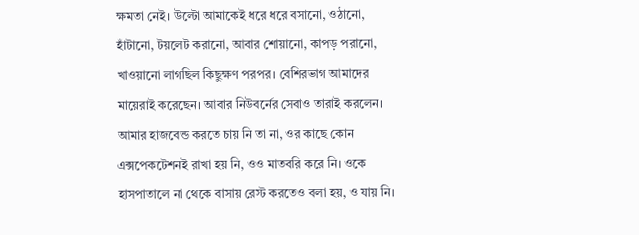ক্ষমতা নেই। উল্টো আমাকেই ধরে ধরে বসানো, ওঠানো, হাঁটানো, টয়লেট করানো, আবার শোয়ানো, কাপড় পরানো, খাওয়ানো লাগছিল কিছুক্ষণ পরপর। বেশিরভাগ আমাদের মায়েরাই করেছেন। আবার নিউবর্নের সেবাও তারাই করলেন। আমার হাজবেন্ড করতে চায় নি তা না, ওর কাছে কোন এক্সপেকটেশনই রাখা হয় নি, ওও মাতবরি করে নি। ওকে হাসপাতালে না থেকে বাসায় রেস্ট করতেও বলা হয়, ও যায় নি।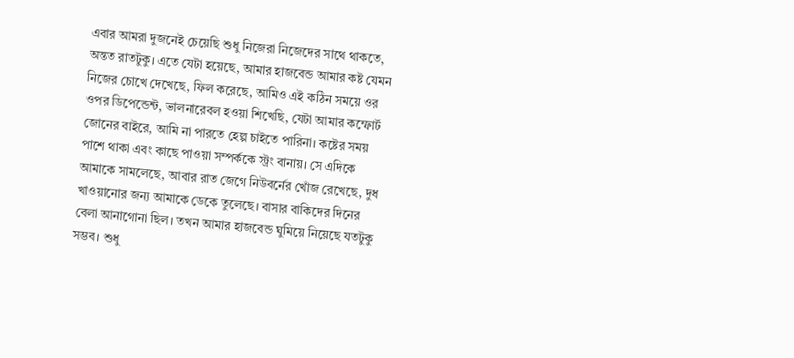এবার আমরা দুজনেই চেয়েছি শুধু নিজেরা নিজেদের সাথে থাকতে, অন্তত রাতটুকু। এতে যেটা হয়েছে, আমার হাজবেন্ড আমার কষ্ট যেমন নিজের চোখে দেখেছে, ফিল করেছে, আমিও এই কঠিন সময়ে ওর ওপর ডিপেন্ডেন্ট, ভালনারেবল হওয়া শিখেছি, যেটা আমার কম্ফোর্ট জোনের বাইরে, আমি না পার‍তে হেল্প চাইতে পারিনা। কষ্টের সময় পাশে থাকা এবং কাছে পাওয়া সম্পর্ককে স্ট্রং বানায়। সে এদিকে আমাকে সামলেছে, আবার রাত জেগে নিউবর্নের খোঁজ রেখেছে, দুধ খাওয়ানোর জন্য আমাকে ডেকে তুলেছে। বাসার বাকিদের দিনের বেলা আনাগোনা ছিল। তখন আমার হাজবেন্ড ঘুমিয়ে নিয়েছে যতটুকু সম্ভব। শুধু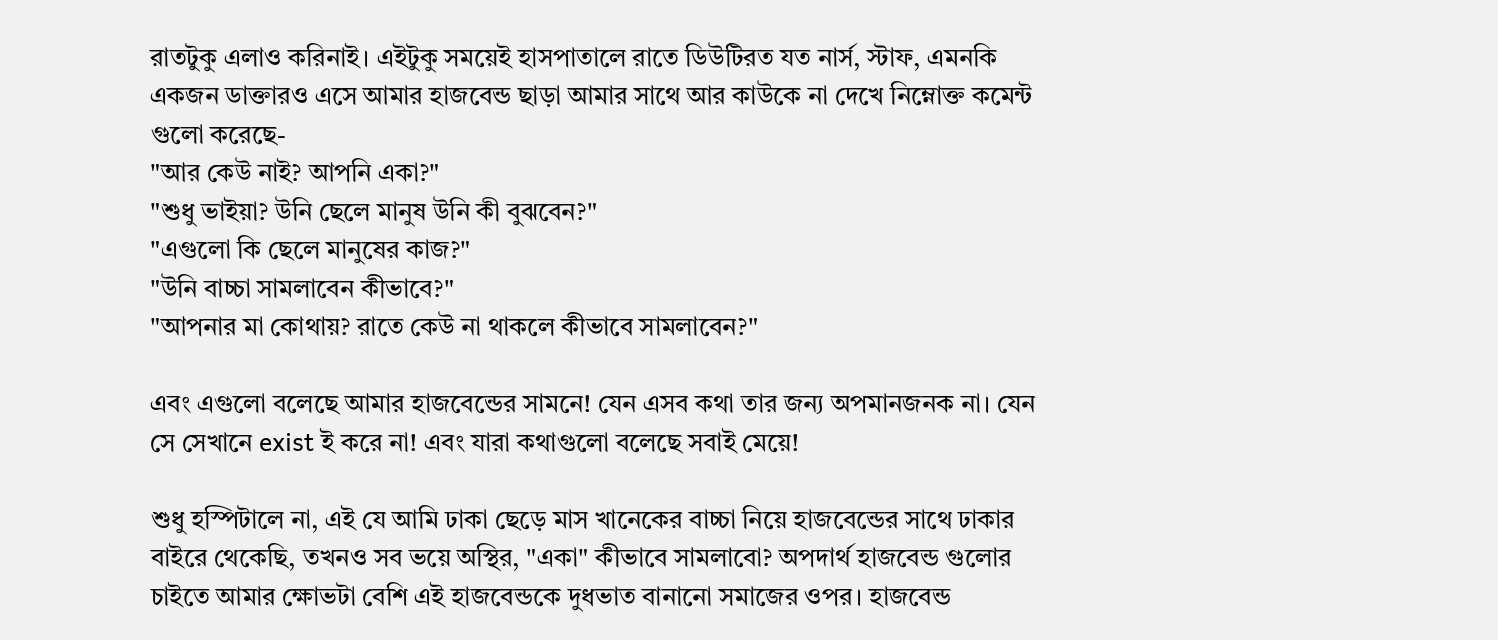রাতটুকু এলাও করিনাই। এইটুকু সময়েই হাসপাতালে রাতে ডিউটিরত যত নার্স, স্টাফ, এমনকি একজন ডাক্তারও এসে আমার হাজবেন্ড ছাড়া আমার সাথে আর কাউকে না দেখে নিম্নোক্ত কমেন্ট গুলো করেছে-
"আর কেউ নাই? আপনি একা?"
"শুধু ভাইয়া? উনি ছেলে মানুষ উনি কী বুঝবেন?"
"এগুলো কি ছেলে মানুষের কাজ?"
"উনি বাচ্চা সামলাবেন কীভাবে?"
"আপনার মা কোথায়? রাতে কেউ না থাকলে কীভাবে সামলাবেন?"

এবং এগুলো বলেছে আমার হাজবেন্ডের সামনে! যেন এসব কথা তার জন্য অপমানজনক না। যেন সে সেখানে exist ই করে না! এবং যারা কথাগুলো বলেছে সবাই মেয়ে!

শুধু হস্পিটালে না, এই যে আমি ঢাকা ছেড়ে মাস খানেকের বাচ্চা নিয়ে হাজবেন্ডের সাথে ঢাকার বাইরে থেকেছি, তখনও সব ভয়ে অস্থির, "একা" কীভাবে সামলাবো? অপদার্থ হাজবেন্ড গুলোর চাইতে আমার ক্ষোভটা বেশি এই হাজবেন্ডকে দুধভাত বানানো সমাজের ওপর। হাজবেন্ড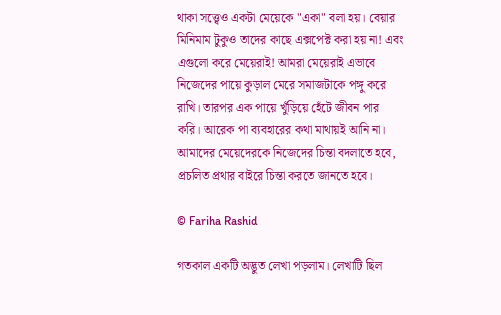থাকা সত্ত্বেও একটা মেয়েকে "একা" বলা হয়। বেয়ার মিনিমাম টুকুও তাদের কাছে এক্সপেক্ট করা হয় না! এবং এগুলো করে মেয়েরাই! আমরা মেয়েরাই এভাবে নিজেদের পায়ে কুড়াল মেরে সমাজটাকে পঙ্গু করে রাখি। তারপর এক পায়ে খুঁড়িয়ে হেঁটে জীবন পার করি। আরেক পা ব্যবহারের কথা মাথায়ই আনি না। আমাদের মেয়েদেরকে নিজেদের চিন্তা বদলাতে হবে, প্রচলিত প্রথার বাইরে চিন্তা করতে জানতে হবে।

© Fariha Rashid

গতকাল একটি অদ্ভুত লেখা পড়লাম। লেখাটি ছিল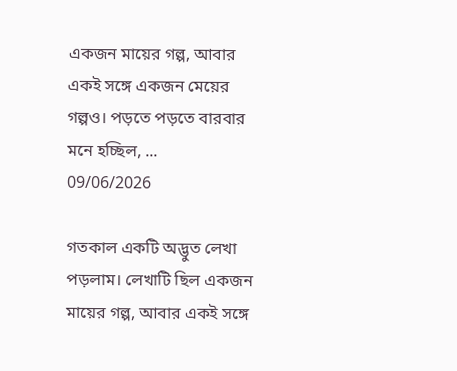একজন মায়ের গল্প, আবার একই সঙ্গে একজন মেয়ের গল্পও। পড়তে পড়তে বারবার মনে হচ্ছিল, ...
09/06/2026

গতকাল একটি অদ্ভুত লেখা পড়লাম। লেখাটি ছিল একজন মায়ের গল্প, আবার একই সঙ্গে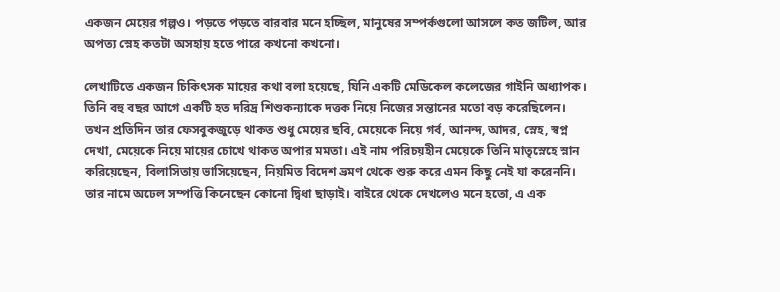একজন মেয়ের গল্পও। পড়তে পড়তে বারবার মনে হচ্ছিল, মানুষের সম্পর্কগুলো আসলে কত জটিল, আর অপত্য স্নেহ কতটা অসহায় হতে পারে কখনো কখনো।

লেখাটিতে একজন চিকিৎসক মায়ের কথা বলা হয়েছে, যিনি একটি মেডিকেল কলেজের গাইনি অধ্যাপক। তিনি বহু বছর আগে একটি হত দরিদ্র শিশুকন্যাকে দত্তক নিয়ে নিজের সন্তানের মতো বড় করেছিলেন। তখন প্রতিদিন তার ফেসবুকজুড়ে থাকত শুধু মেয়ের ছবি, মেয়েকে নিয়ে গর্ব, আনন্দ, আদর, স্নেহ, স্বপ্ন দেখা, মেয়েকে নিয়ে মায়ের চোখে থাকত অপার মমতা। এই নাম পরিচয়হীন মেয়েকে তিনি মাতৃস্নেহে স্নান করিয়েছেন, বিলাসিতায় ভাসিয়েছেন, নিয়মিত বিদেশ ভ্রমণ থেকে শুরু করে এমন কিছু নেই যা করেননি। তার নামে অঢেল সম্পত্তি কিনেছেন কোনো দ্বিধা ছাড়াই। বাইরে থেকে দেখলেও মনে হতো, এ এক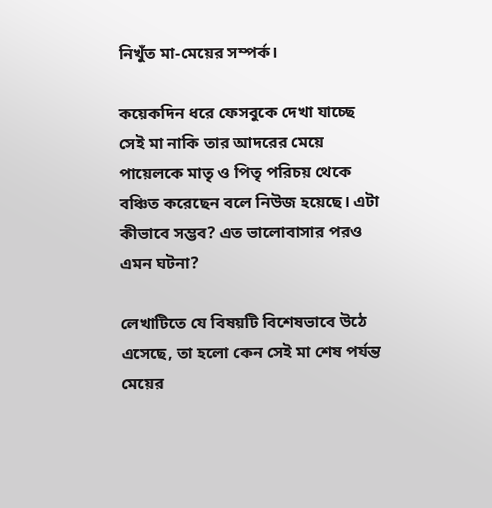নিখুঁত মা-মেয়ের সম্পর্ক।

কয়েকদিন ধরে ফেসবুকে দেখা যাচ্ছে সেই মা নাকি তার আদরের মেয়ে পায়েলকে মাতৃ ও পিতৃ পরিচয় থেকে বঞ্চিত করেছেন বলে নিউজ হয়েছে। এটা কীভাবে সম্ভব? এত ভালোবাসার পরও এমন ঘটনা?

লেখাটিতে যে বিষয়টি বিশেষভাবে উঠে এসেছে, তা হলো কেন সেই মা শেষ পর্যন্ত মেয়ের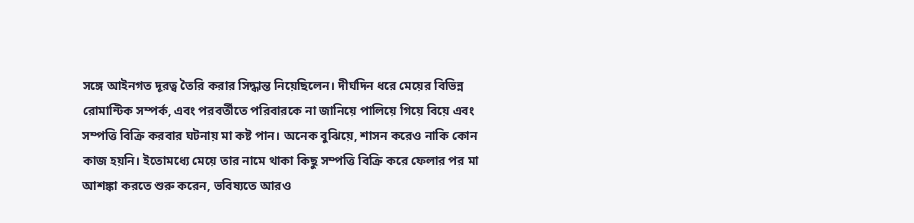সঙ্গে আইনগত দূরত্ব তৈরি করার সিদ্ধান্ত নিয়েছিলেন। দীর্ঘদিন ধরে মেয়ের বিভিন্ন রোমান্টিক সম্পর্ক, এবং পরবর্তীতে পরিবারকে না জানিয়ে পালিয়ে গিয়ে বিয়ে এবং সম্পত্তি বিক্রি করবার ঘটনায় মা কষ্ট পান। অনেক বুঝিয়ে, শাসন করেও নাকি কোন কাজ হয়নি। ইতোমধ্যে মেয়ে তার নামে থাকা কিছু সম্পত্তি বিক্রি করে ফেলার পর মা আশঙ্কা করতে শুরু করেন, ভবিষ্যতে আরও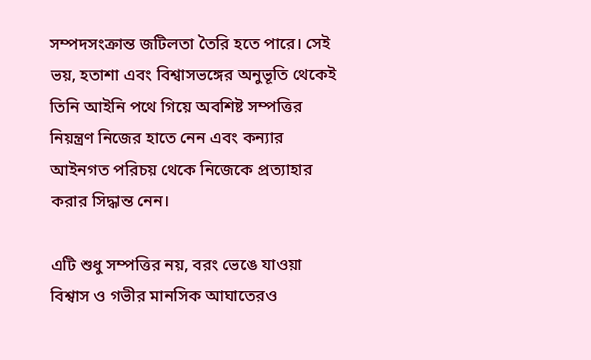সম্পদসংক্রান্ত জটিলতা তৈরি হতে পারে। সেই ভয়, হতাশা এবং বিশ্বাসভঙ্গের অনুভূতি থেকেই তিনি আইনি পথে গিয়ে অবশিষ্ট সম্পত্তির নিয়ন্ত্রণ নিজের হাতে নেন এবং কন্যার আইনগত পরিচয় থেকে নিজেকে প্রত্যাহার করার সিদ্ধান্ত নেন।

এটি শুধু সম্পত্তির নয়, বরং ভেঙে যাওয়া বিশ্বাস ও গভীর মানসিক আঘাতেরও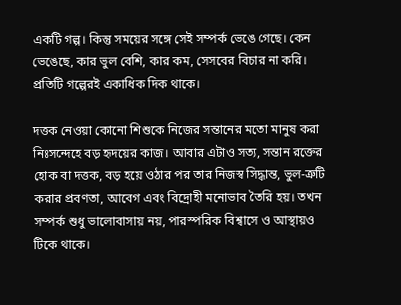একটি গল্প। কিন্তু সময়ের সঙ্গে সেই সম্পর্ক ভেঙে গেছে। কেন ভেঙেছে, কার ভুল বেশি, কার কম, সেসবের বিচার না করি। প্রতিটি গল্পেরই একাধিক দিক থাকে।

দত্তক নেওয়া কোনো শিশুকে নিজের সন্তানের মতো মানুষ করা নিঃসন্দেহে বড় হৃদয়ের কাজ। আবার এটাও সত্য, সন্তান রক্তের হোক বা দত্তক, বড় হয়ে ওঠার পর তার নিজস্ব সিদ্ধান্ত, ভুল-ত্রুটি করার প্রবণতা, আবেগ এবং বিদ্রোহী মনোভাব তৈরি হয়। তখন সম্পর্ক শুধু ভালোবাসায় নয়, পারস্পরিক বিশ্বাসে ও আস্থায়ও টিকে থাকে।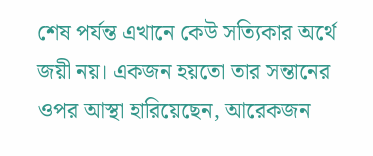শেষ পর্যন্ত এখানে কেউ সত্যিকার অর্থে জয়ী নয়। একজন হয়তো তার সন্তানের ওপর আস্থা হারিয়েছেন, আরেকজন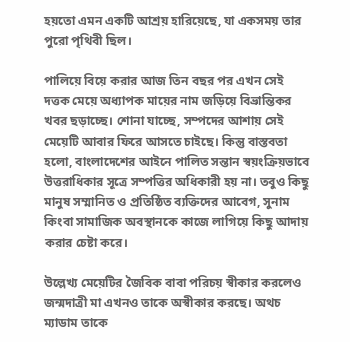হয়তো এমন একটি আশ্রয় হারিয়েছে, যা একসময় তার পুরো পৃথিবী ছিল।

পালিয়ে বিয়ে করার আজ তিন বছর পর এখন সেই দত্তক মেয়ে অধ্যাপক মায়ের নাম জড়িয়ে বিভ্রান্তিকর খবর ছড়াচ্ছে। শোনা যাচ্ছে, সম্পদের আশায় সেই মেয়েটি আবার ফিরে আসতে চাইছে। কিন্তু বাস্তবতা হলো, বাংলাদেশের আইনে পালিত সন্তান স্বয়ংক্রিয়ভাবে উত্তরাধিকার সূত্রে সম্পত্তির অধিকারী হয় না। তবুও কিছু মানুষ সম্মানিত ও প্রতিষ্ঠিত ব্যক্তিদের আবেগ, সুনাম কিংবা সামাজিক অবস্থানকে কাজে লাগিয়ে কিছু আদায় করার চেষ্টা করে।

উল্লেখ্য মেয়েটির জৈবিক বাবা পরিচয় স্বীকার করলেও জন্মদাত্রী মা এখনও তাকে অস্বীকার করছে। অথচ ম্যাডাম তাকে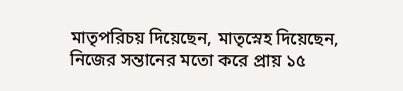মাতৃপরিচয় দিয়েছেন, মাতৃস্নেহ দিয়েছেন, নিজের সন্তানের মতো করে প্রায় ১৫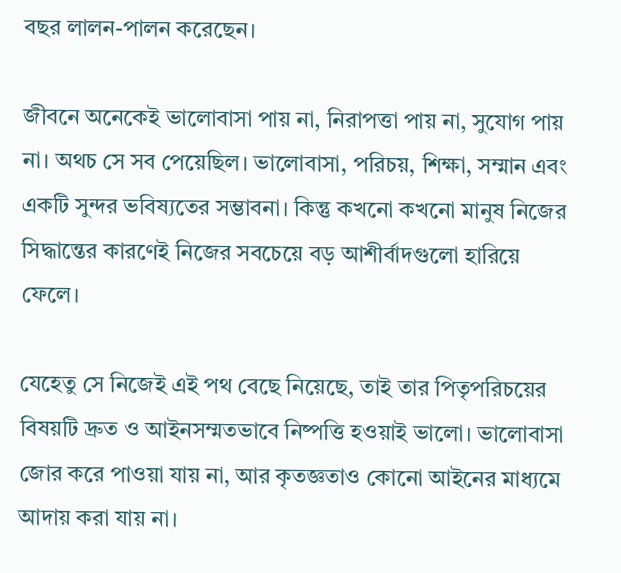বছর লালন-পালন করেছেন।

জীবনে অনেকেই ভালোবাসা পায় না, নিরাপত্তা পায় না, সুযোগ পায় না। অথচ সে সব পেয়েছিল। ভালোবাসা, পরিচয়, শিক্ষা, সম্মান এবং একটি সুন্দর ভবিষ্যতের সম্ভাবনা। কিন্তু কখনো কখনো মানুষ নিজের সিদ্ধান্তের কারণেই নিজের সবচেয়ে বড় আশীর্বাদগুলো হারিয়ে ফেলে।

যেহেতু সে নিজেই এই পথ বেছে নিয়েছে, তাই তার পিতৃপরিচয়ের বিষয়টি দ্রুত ও আইনসম্মতভাবে নিষ্পত্তি হওয়াই ভালো। ভালোবাসা জোর করে পাওয়া যায় না, আর কৃতজ্ঞতাও কোনো আইনের মাধ্যমে আদায় করা যায় না।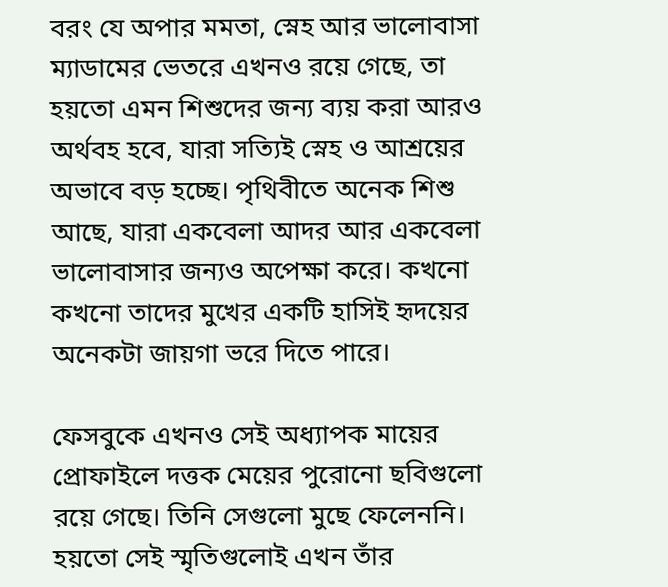বরং যে অপার মমতা, স্নেহ আর ভালোবাসা ম্যাডামের ভেতরে এখনও রয়ে গেছে, তা হয়তো এমন শিশুদের জন্য ব্যয় করা আরও অর্থবহ হবে, যারা সত্যিই স্নেহ ও আশ্রয়ের অভাবে বড় হচ্ছে। পৃথিবীতে অনেক শিশু আছে, যারা একবেলা আদর আর একবেলা ভালোবাসার জন্যও অপেক্ষা করে। কখনো কখনো তাদের মুখের একটি হাসিই হৃদয়ের অনেকটা জায়গা ভরে দিতে পারে।

ফেসবুকে এখনও সেই অধ্যাপক মায়ের প্রোফাইলে দত্তক মেয়ের পুরোনো ছবিগুলো রয়ে গেছে। তিনি সেগুলো মুছে ফেলেননি। হয়তো সেই স্মৃতিগুলোই এখন তাঁর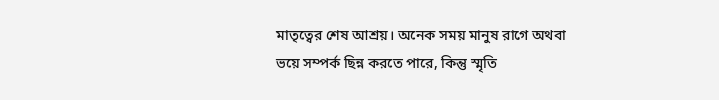মাতৃত্বের শেষ আশ্রয়। অনেক সময় মানুষ রাগে অথবা ভয়ে সম্পর্ক ছিন্ন করতে পারে, কিন্তু স্মৃতি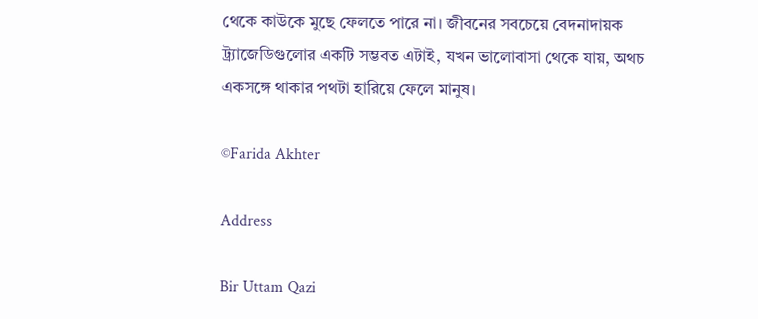থেকে কাউকে মুছে ফেলতে পারে না। জীবনের সবচেয়ে বেদনাদায়ক ট্র্যাজেডিগুলোর একটি সম্ভবত এটাই, যখন ভালোবাসা থেকে যায়, অথচ একসঙ্গে থাকার পথটা হারিয়ে ফেলে মানুষ।

©Farida Akhter

Address

Bir Uttam Qazi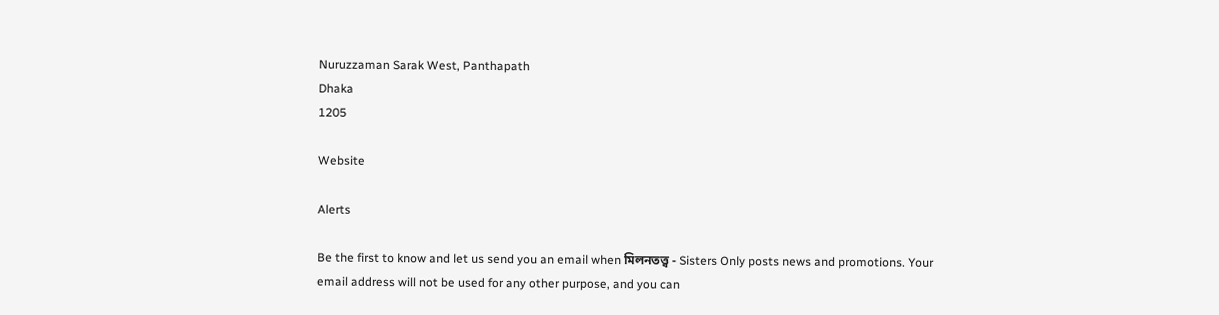Nuruzzaman Sarak West, Panthapath
Dhaka
1205

Website

Alerts

Be the first to know and let us send you an email when মিলনতত্ত্ব - Sisters Only posts news and promotions. Your email address will not be used for any other purpose, and you can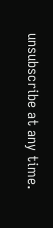unsubscribe at any time.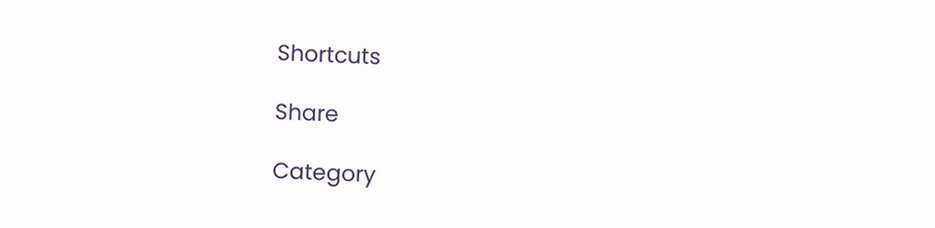Shortcuts

Share

Category